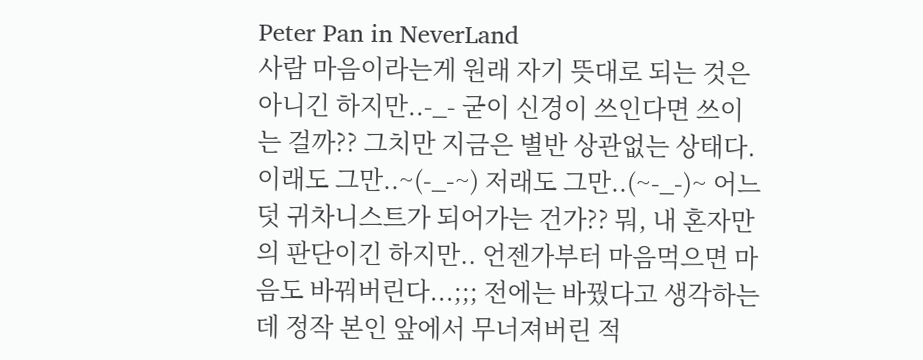Peter Pan in NeverLand
사람 마음이라는게 원래 자기 뜻대로 되는 것은 아니긴 하지만..-_- 굳이 신경이 쓰인다면 쓰이는 걸까?? 그치만 지금은 별반 상관없는 상태다. 이래도 그만..~(-_-~) 저래도 그만..(~-_-)~ 어느덧 귀차니스트가 되어가는 건가?? 뭐, 내 혼자만의 판단이긴 하지만.. 언젠가부터 마음먹으면 마음도 바꿔버린다...;;; 전에는 바꿨다고 생각하는데 정작 본인 앞에서 무너져버린 적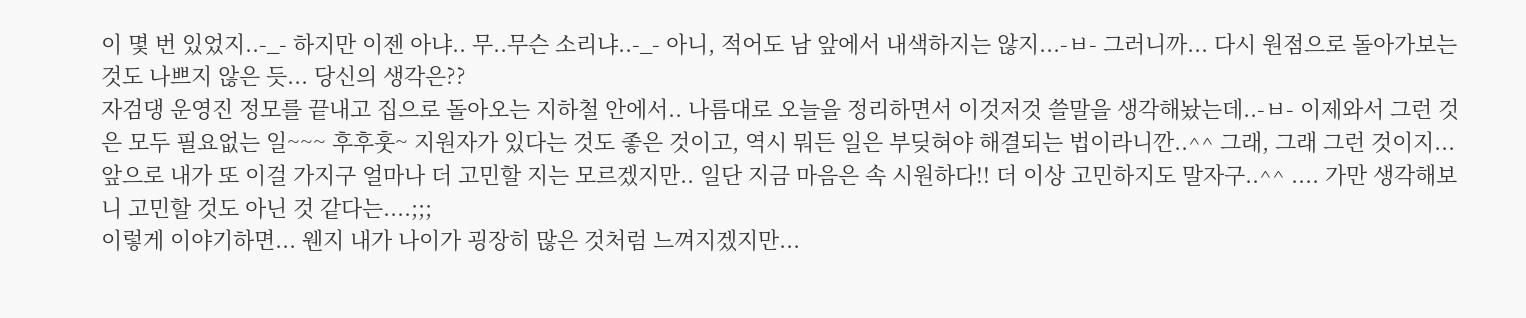이 몇 번 있었지..-_- 하지만 이젠 아냐.. 무..무슨 소리냐..-_- 아니, 적어도 남 앞에서 내색하지는 않지...-ㅂ- 그러니까... 다시 원점으로 돌아가보는 것도 나쁘지 않은 듯... 당신의 생각은??
자검댕 운영진 정모를 끝내고 집으로 돌아오는 지하철 안에서.. 나름대로 오늘을 정리하면서 이것저것 쓸말을 생각해놨는데..-ㅂ- 이제와서 그런 것은 모두 필요없는 일~~~ 후후훗~ 지원자가 있다는 것도 좋은 것이고, 역시 뭐든 일은 부딪혀야 해결되는 법이라니깐..^^ 그래, 그래 그런 것이지... 앞으로 내가 또 이걸 가지구 얼마나 더 고민할 지는 모르겠지만.. 일단 지금 마음은 속 시원하다!! 더 이상 고민하지도 말자구..^^ .... 가만 생각해보니 고민할 것도 아닌 것 같다는....;;;
이렇게 이야기하면... 웬지 내가 나이가 굉장히 많은 것처럼 느껴지겠지만...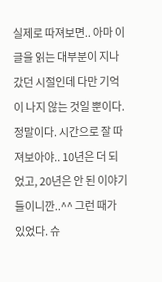실제로 따져보면.. 아마 이 글을 읽는 대부분이 지나갔던 시절인데 다만 기억이 나지 않는 것일 뿐이다. 정말이다. 시간으로 잘 따져보아야.. 10년은 더 되었고, 20년은 안 된 이야기들이니깐..^^ 그런 때가 있었다. 슈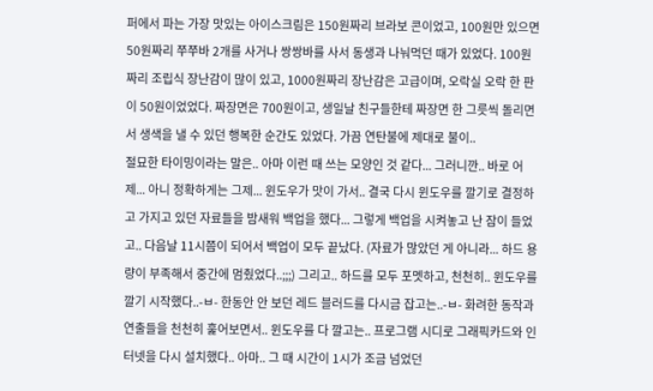퍼에서 파는 가장 맛있는 아이스크림은 150원짜리 브라보 콘이었고, 100원만 있으면 50원짜리 쭈쭈바 2개를 사거나 쌍쌍바를 사서 동생과 나눠먹던 때가 있었다. 100원짜리 조립식 장난감이 많이 있고, 1000원짜리 장난감은 고급이며, 오락실 오락 한 판이 50원이었었다. 짜장면은 700원이고, 생일날 친구들한테 짜장면 한 그릇씩 돌리면서 생색을 낼 수 있던 행복한 순간도 있었다. 가끔 연탄불에 제대로 불이..
절묘한 타이밍이라는 말은.. 아마 이런 때 쓰는 모양인 것 같다... 그러니깐.. 바로 어제... 아니 정확하게는 그제... 윈도우가 맛이 가서.. 결국 다시 윈도우를 깔기로 결정하고 가지고 있던 자료들을 밤새워 백업을 했다... 그렇게 백업을 시켜놓고 난 잠이 들었고.. 다음날 11시쯤이 되어서 백업이 모두 끝났다. (자료가 많았던 게 아니라... 하드 용량이 부족해서 중간에 멈췄었다..;;;) 그리고.. 하드를 모두 포멧하고, 천천히.. 윈도우를 깔기 시작했다..-ㅂ- 한동안 안 보던 레드 블러드를 다시금 잡고는..-ㅂ- 화려한 동작과 연출들을 천천히 훑어보면서.. 윈도우를 다 깔고는.. 프로그램 시디로 그래픽카드와 인터넷을 다시 설치했다.. 아마.. 그 때 시간이 1시가 조금 넘었던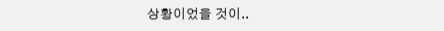상황이었을 것이..